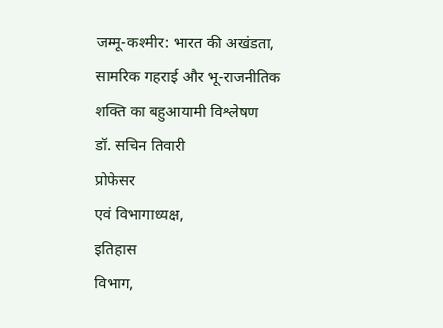जम्मू-कश्मीर: भारत की अखंडता, सामरिक गहराई और भू-राजनीतिक शक्ति का बहुआयामी विश्लेषण
डॉ. सचिन तिवारी
प्रोफेसर
एवं विभागाध्यक्ष,
इतिहास
विभाग,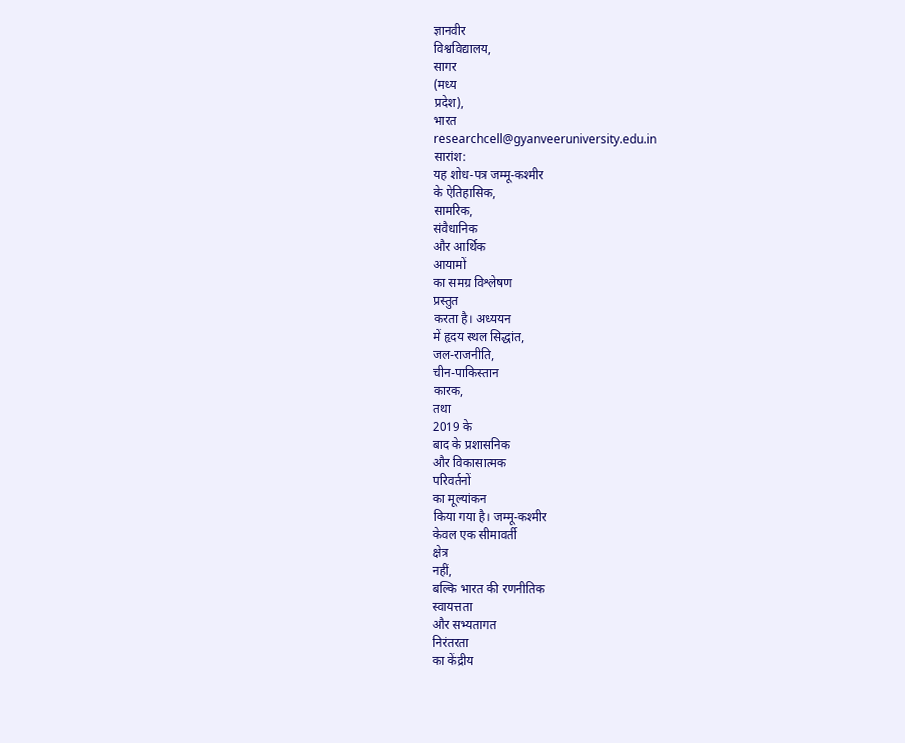ज्ञानवीर
विश्वविद्यालय,
सागर
(मध्य
प्रदेश),
भारत
researchcell@gyanveeruniversity.edu.in
सारांश:
यह शोध-पत्र जम्मू-कश्मीर
के ऐतिहासिक,
सामरिक,
संवैधानिक
और आर्थिक
आयामों
का समग्र विश्लेषण
प्रस्तुत
करता है। अध्ययन
में हृदय स्थल सिद्धांत,
जल-राजनीति,
चीन-पाकिस्तान
कारक,
तथा
2019 के
बाद के प्रशासनिक
और विकासात्मक
परिवर्तनों
का मूल्यांकन
किया गया है। जम्मू-कश्मीर
केवल एक सीमावर्ती
क्षेत्र
नहीं,
बल्कि भारत की रणनीतिक
स्वायत्तता
और सभ्यतागत
निरंतरता
का केंद्रीय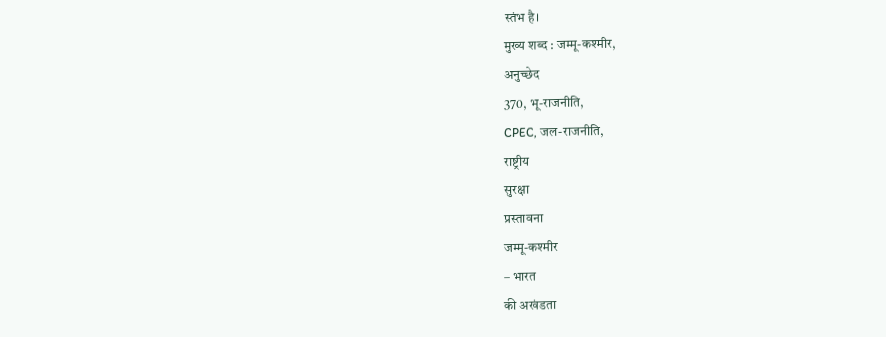स्तंभ है।
मुख्य शब्द : जम्मू-कश्मीर,
अनुच्छेद
370, भू-राजनीति,
CPEC, जल-राजनीति,
राष्ट्रीय
सुरक्षा
प्रस्तावना
जम्मू-कश्मीर
– भारत
की अखंडता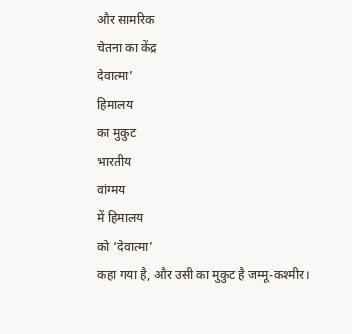और सामरिक
चेतना का केंद्र
देवात्मा’
हिमालय
का मुकुट
भारतीय
वांग्मय
में हिमालय
को ‘देवात्मा’
कहा गया है, और उसी का मुकुट है जम्मू-कश्मीर।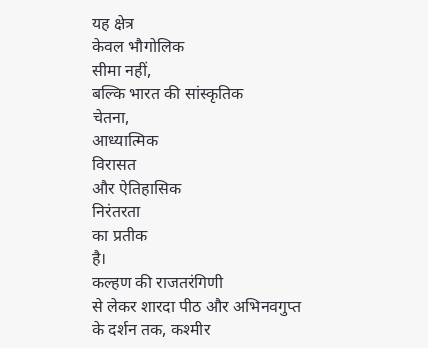यह क्षेत्र
केवल भौगोलिक
सीमा नहीं,
बल्कि भारत की सांस्कृतिक
चेतना,
आध्यात्मिक
विरासत
और ऐतिहासिक
निरंतरता
का प्रतीक
है।
कल्हण की राजतरंगिणी
से लेकर शारदा पीठ और अभिनवगुप्त
के दर्शन तक, कश्मीर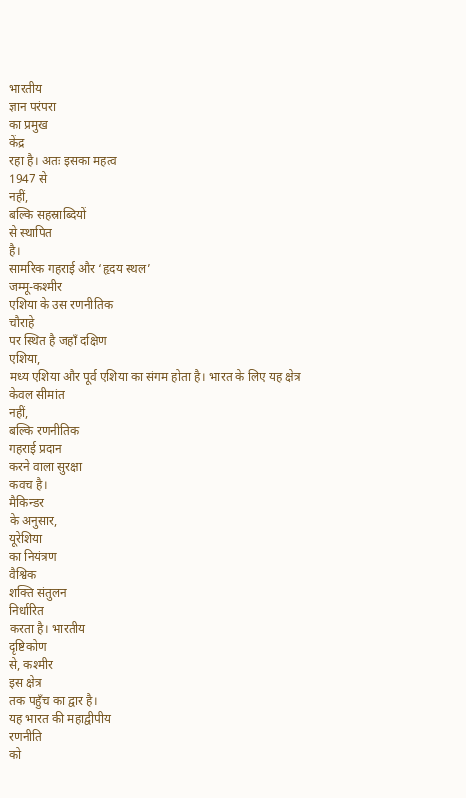भारतीय
ज्ञान परंपरा
का प्रमुख
केंद्र
रहा है। अतः इसका महत्व
1947 से
नहीं,
बल्कि सहस्राब्दियों
से स्थापित
है।
सामरिक गहराई और ‘हृदय स्थल’
जम्मू-कश्मीर
एशिया के उस रणनीतिक
चौराहे
पर स्थित है जहाँ दक्षिण
एशिया,
मध्य एशिया और पूर्व एशिया का संगम होता है। भारत के लिए यह क्षेत्र
केवल सीमांत
नहीं,
बल्कि रणनीतिक
गहराई प्रदान
करने वाला सुरक्षा
कवच है।
मैकिन्डर
के अनुसार,
यूरेशिया
का नियंत्रण
वैश्विक
शक्ति संतुलन
निर्धारित
करता है। भारतीय
दृष्टिकोण
से, कश्मीर
इस क्षेत्र
तक पहुँच का द्वार है।
यह भारत की महाद्वीपीय
रणनीति
को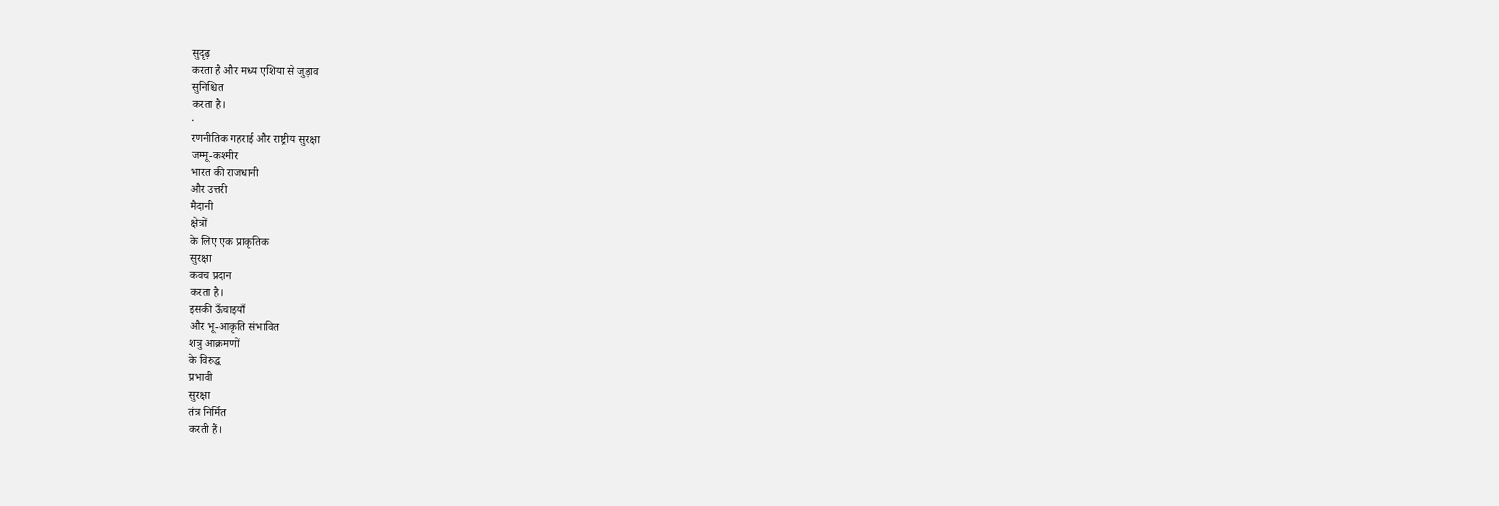सुदृढ़
करता है और मध्य एशिया से जुड़ाव
सुनिश्चित
करता है।
·
रणनीतिक गहराई और राष्ट्रीय सुरक्षा
जम्मू-कश्मीर
भारत की राजधानी
और उत्तरी
मैदानी
क्षेत्रों
के लिए एक प्राकृतिक
सुरक्षा
कवच प्रदान
करता है।
इसकी ऊँचाइयाँ
और भू-आकृति संभावित
शत्रु आक्रमणों
के विरुद्ध
प्रभावी
सुरक्षा
तंत्र निर्मित
करती हैं।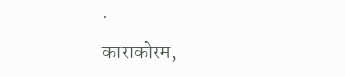·
काराकोरम,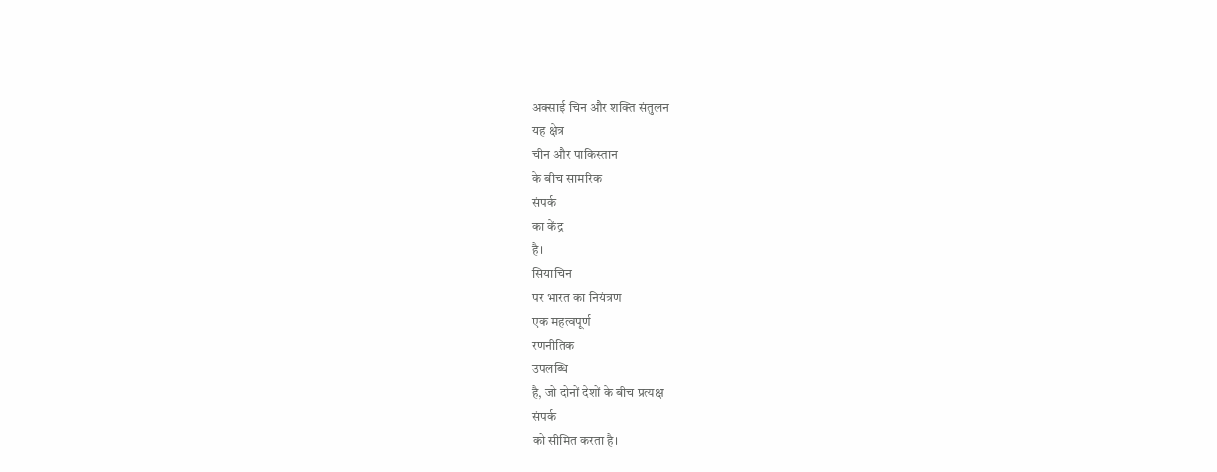अक्साई चिन और शक्ति संतुलन
यह क्षेत्र
चीन और पाकिस्तान
के बीच सामरिक
संपर्क
का केंद्र
है।
सियाचिन
पर भारत का नियंत्रण
एक महत्वपूर्ण
रणनीतिक
उपलब्धि
है, जो दोनों देशों के बीच प्रत्यक्ष
संपर्क
को सीमित करता है।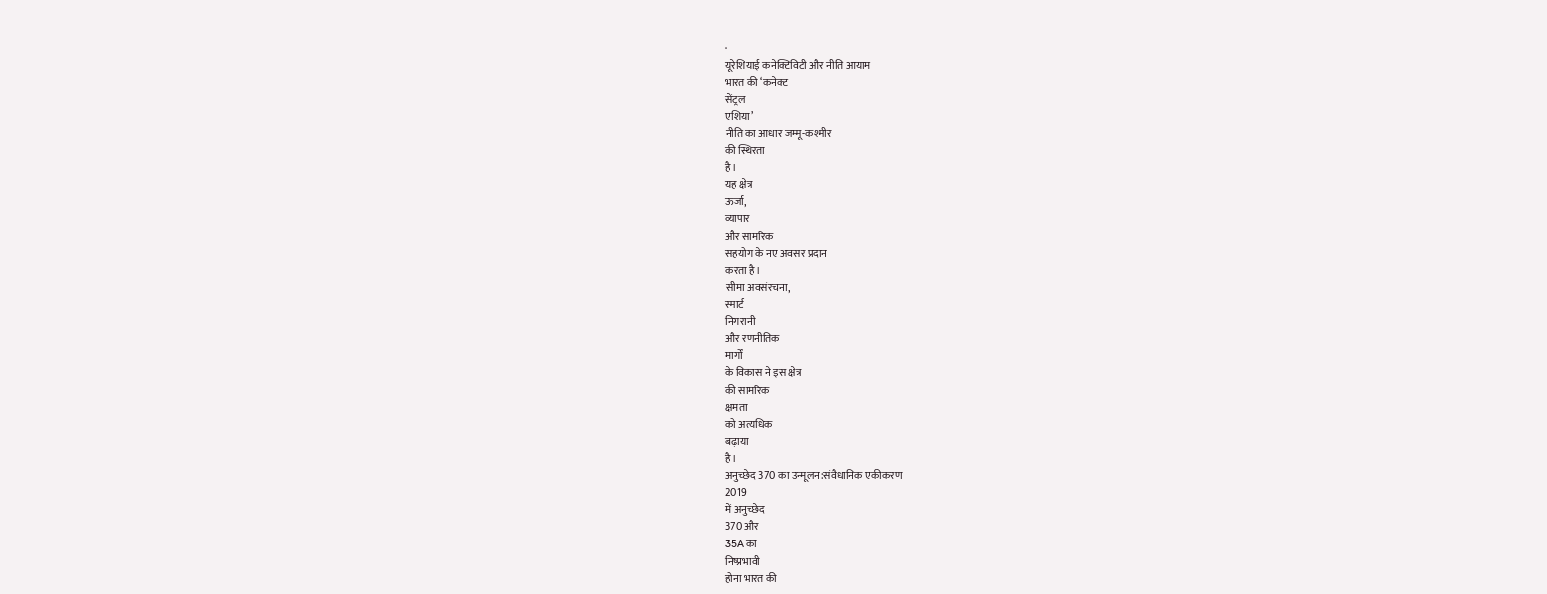·
यूरेशियाई कनेक्टिविटी और नीति आयाम
भारत की ‘कनेक्ट
सेंट्रल
एशिया’
नीति का आधार जम्मू-कश्मीर
की स्थिरता
है।
यह क्षेत्र
ऊर्जा,
व्यापार
और सामरिक
सहयोग के नए अवसर प्रदान
करता है।
सीमा अवसंरचना,
स्मार्ट
निगरानी
और रणनीतिक
मार्गों
के विकास ने इस क्षेत्र
की सामरिक
क्षमता
को अत्यधिक
बढ़ाया
है।
अनुच्छेद 370 का उन्मूलन:संवैधानिक एकीकरण
2019
में अनुच्छेद
370 और
35A का
निष्प्रभावी
होना भारत की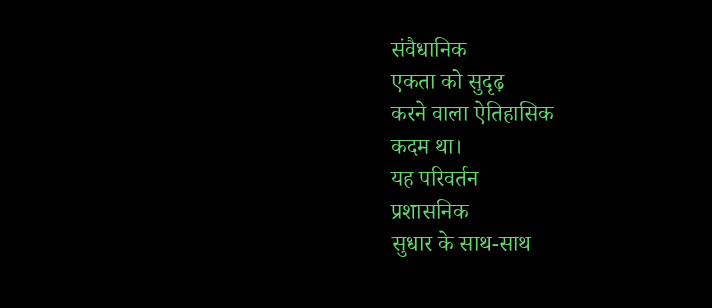संवैधानिक
एकता को सुदृढ़
करने वाला ऐतिहासिक
कदम था।
यह परिवर्तन
प्रशासनिक
सुधार के साथ-साथ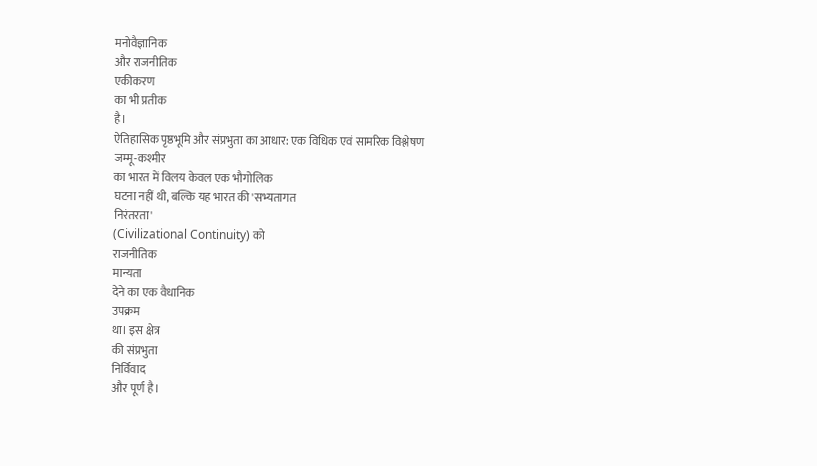मनोवैज्ञानिक
और राजनीतिक
एकीकरण
का भी प्रतीक
है।
ऐतिहासिक पृष्ठभूमि और संप्रभुता का आधार: एक विधिक एवं सामरिक विश्लेषण
जम्मू-कश्मीर
का भारत में विलय केवल एक भौगोलिक
घटना नहीं थी, बल्कि यह भारत की 'सभ्यतागत
निरंतरता'
(Civilizational Continuity) को
राजनीतिक
मान्यता
देने का एक वैधानिक
उपक्रम
था। इस क्षेत्र
की संप्रभुता
निर्विवाद
और पूर्ण है।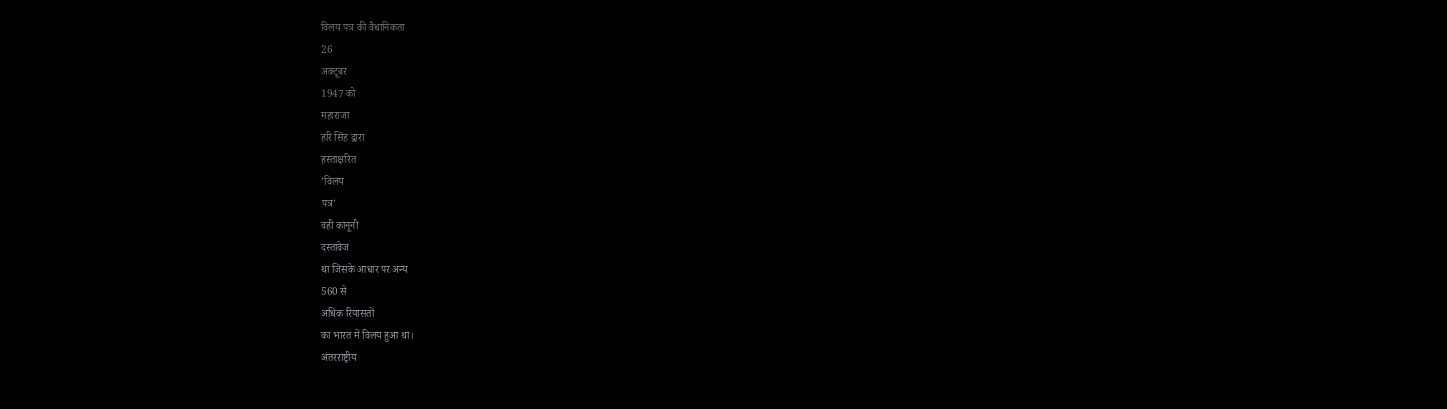विलय पत्र की वैधानिकता
26
अक्टूबर
1947 को
महाराजा
हरि सिंह द्वारा
हस्ताक्षरित
'विलय
पत्र'
वही कानूनी
दस्तावेज
था जिसके आधार पर अन्य
560 से
अधिक रियासतों
का भारत में विलय हुआ था।
अंतरराष्ट्रीय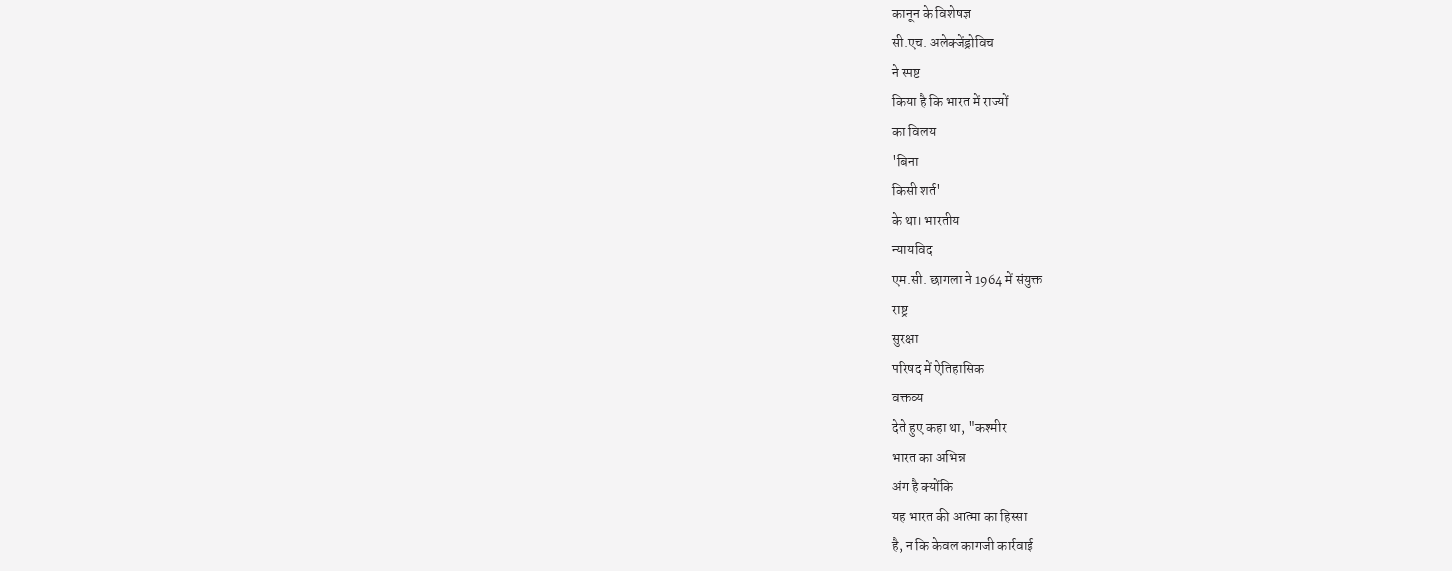कानून के विशेषज्ञ
सी.एच. अलेक्जेंड्रोविच
ने स्पष्ट
किया है कि भारत में राज्यों
का विलय
'बिना
किसी शर्त'
के था। भारतीय
न्यायविद
एम.सी. छागला ने 1964 में संयुक्त
राष्ट्र
सुरक्षा
परिषद में ऐतिहासिक
वक्तव्य
देते हुए कहा था, "कश्मीर
भारत का अभिन्न
अंग है क्योंकि
यह भारत की आत्मा का हिस्सा
है, न कि केवल कागजी कार्रवाई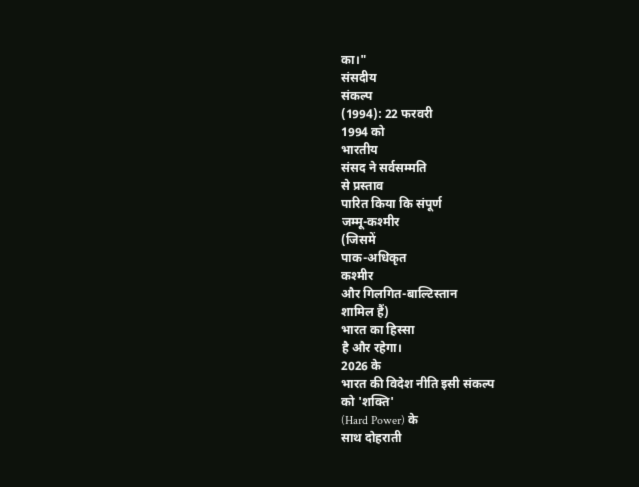का।"
संसदीय
संकल्प
(1994): 22 फरवरी
1994 को
भारतीय
संसद ने सर्वसम्मति
से प्रस्ताव
पारित किया कि संपूर्ण
जम्मू-कश्मीर
(जिसमें
पाक-अधिकृत
कश्मीर
और गिलगित-बाल्टिस्तान
शामिल हैं)
भारत का हिस्सा
है और रहेगा।
2026 के
भारत की विदेश नीति इसी संकल्प
को 'शक्ति'
(Hard Power) के
साथ दोहराती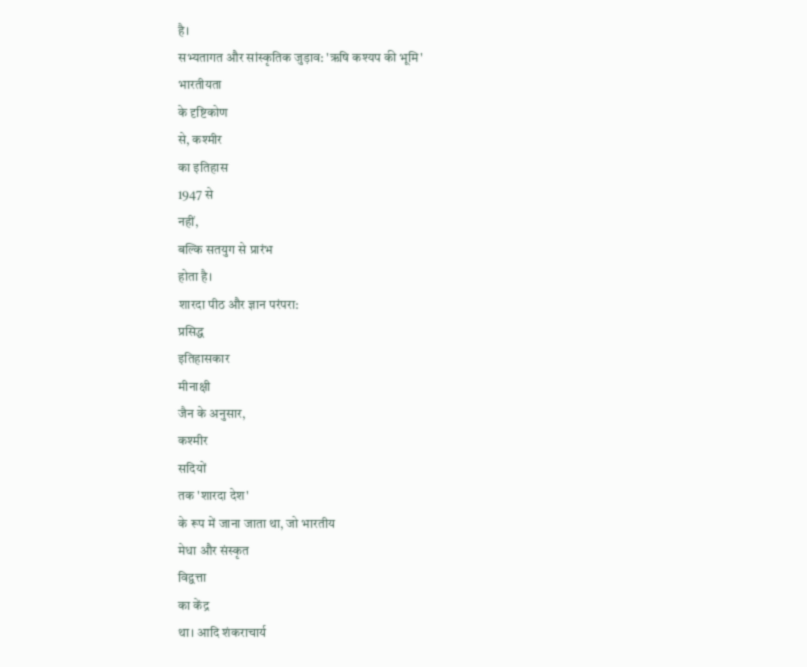है।
सभ्यतागत और सांस्कृतिक जुड़ाव: 'ऋषि कश्यप की भूमि'
भारतीयता
के दृष्टिकोण
से, कश्मीर
का इतिहास
1947 से
नहीं,
बल्कि सतयुग से प्रारंभ
होता है।
शारदा पीठ और ज्ञान परंपरा:
प्रसिद्ध
इतिहासकार
मीनाक्षी
जैन के अनुसार,
कश्मीर
सदियों
तक 'शारदा देश'
के रूप में जाना जाता था, जो भारतीय
मेधा और संस्कृत
विद्वत्ता
का केंद्र
था। आदि शंकराचार्य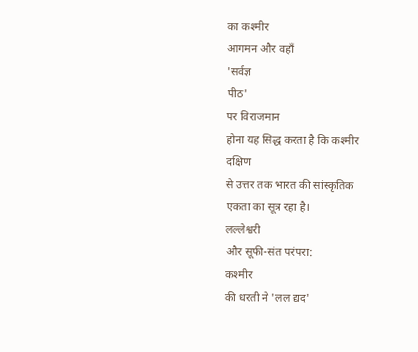का कश्मीर
आगमन और वहाँ
'सर्वज्ञ
पीठ'
पर विराजमान
होना यह सिद्ध करता है कि कश्मीर
दक्षिण
से उत्तर तक भारत की सांस्कृतिक
एकता का सूत्र रहा है।
लल्लेश्वरी
और सूफी-संत परंपरा:
कश्मीर
की धरती ने 'लल द्यद'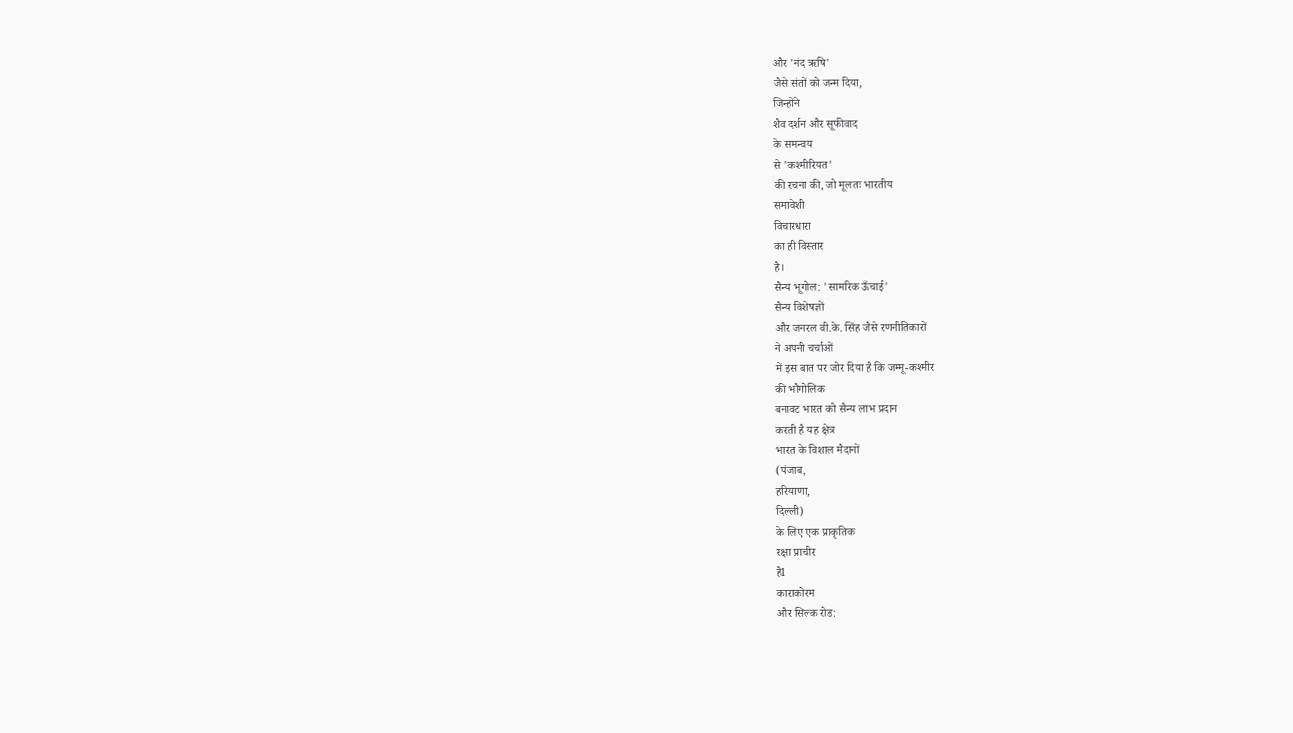और 'नंद ऋषि'
जैसे संतों को जन्म दिया,
जिन्होंने
शैव दर्शन और सूफीवाद
के समन्वय
से 'कश्मीरियत'
की रचना की, जो मूलतः भारतीय
समावेशी
विचारधारा
का ही विस्तार
है।
सैन्य भूगोल: 'सामरिक ऊँचाई'
सैन्य विशेषज्ञों
और जनरल वी.के. सिंह जैसे रणनीतिकारों
ने अपनी चर्चाओं
में इस बात पर जोर दिया है कि जम्मू-कश्मीर
की भौगोलिक
बनावट भारत को सैन्य लाभ प्रदान
करती है यह क्षेत्र
भारत के विशाल मैदानों
(पंजाब,
हरियाणा,
दिल्ली)
के लिए एक प्राकृतिक
रक्षा प्राचीर
हैl
काराकोरम
और सिल्क रोड: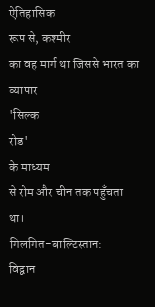ऐतिहासिक
रूप से, कश्मीर
का वह मार्ग था जिससे भारत का व्यापार
'सिल्क
रोड'
के माध्यम
से रोम और चीन तक पहुँचता
था।
गिलगित-बाल्टिस्तान:
विद्वान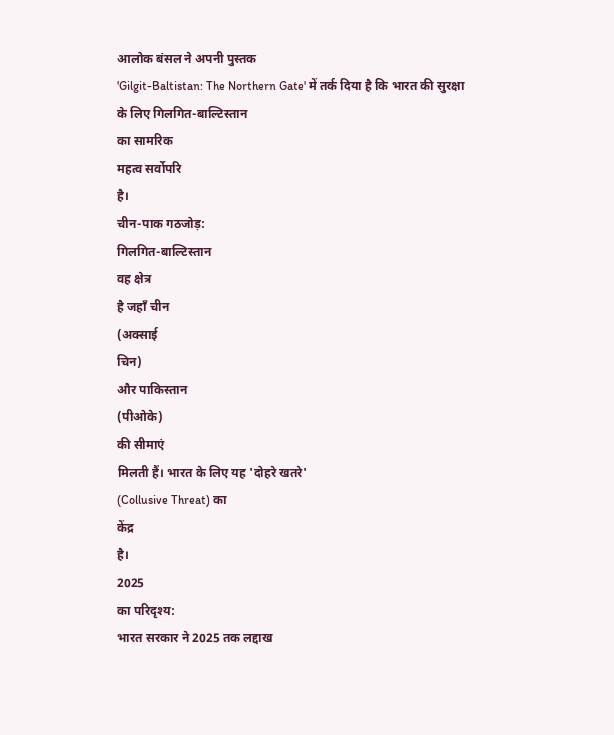आलोक बंसल ने अपनी पुस्तक
'Gilgit-Baltistan: The Northern Gate' में तर्क दिया है कि भारत की सुरक्षा
के लिए गिलगित-बाल्टिस्तान
का सामरिक
महत्व सर्वोपरि
है।
चीन-पाक गठजोड़:
गिलगित-बाल्टिस्तान
वह क्षेत्र
है जहाँ चीन
(अक्साई
चिन)
और पाकिस्तान
(पीओके)
की सीमाएं
मिलती हैं। भारत के लिए यह 'दोहरे खतरे'
(Collusive Threat) का
केंद्र
है।
2025
का परिदृश्य:
भारत सरकार ने 2025 तक लद्दाख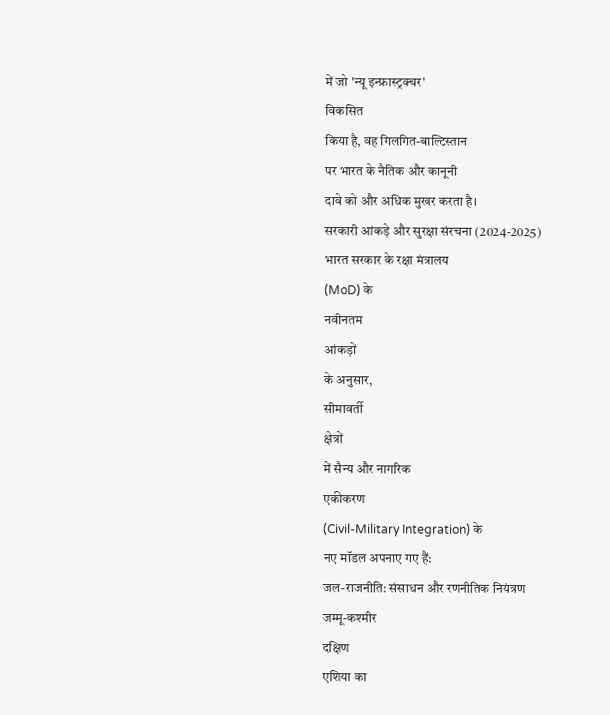में जो 'न्यू इन्फ्रास्ट्रक्चर'
विकसित
किया है, वह गिलगित-बाल्टिस्तान
पर भारत के नैतिक और कानूनी
दावे को और अधिक मुखर करता है।
सरकारी आंकड़े और सुरक्षा संरचना (2024-2025)
भारत सरकार के रक्षा मंत्रालय
(MoD) के
नवीनतम
आंकड़ों
के अनुसार,
सीमावर्ती
क्षेत्रों
में सैन्य और नागरिक
एकीकरण
(Civil-Military Integration) के
नए मॉडल अपनाए गए हैं:
जल-राजनीति: संसाधन और रणनीतिक नियंत्रण
जम्मू-कश्मीर
दक्षिण
एशिया का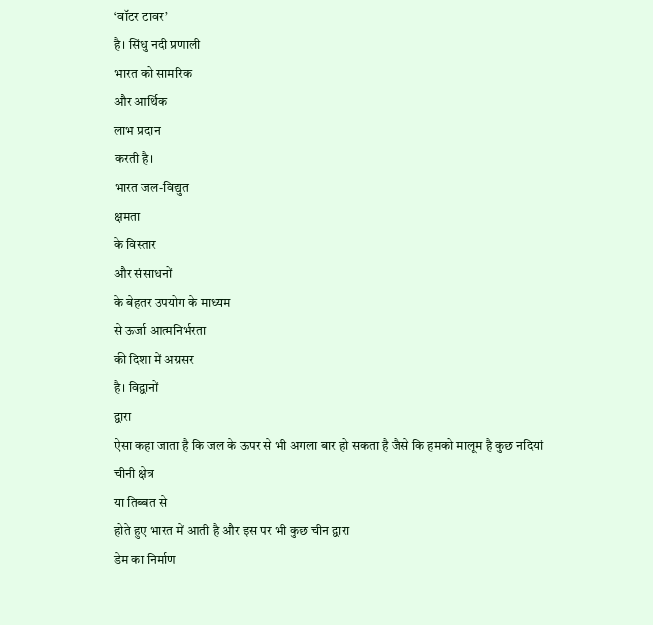‘वॉटर टावर’
है। सिंधु नदी प्रणाली
भारत को सामरिक
और आर्थिक
लाभ प्रदान
करती है।
भारत जल-विद्युत
क्षमता
के विस्तार
और संसाधनों
के बेहतर उपयोग के माध्यम
से ऊर्जा आत्मनिर्भरता
की दिशा में अग्रसर
है। विद्वानों
द्वारा
ऐसा कहा जाता है कि जल के ऊपर से भी अगला बार हो सकता है जैसे कि हमको मालूम है कुछ नदियां
चीनी क्षेत्र
या तिब्बत से
होते हुए भारत में आती है और इस पर भी कुछ चीन द्वारा
डेम का निर्माण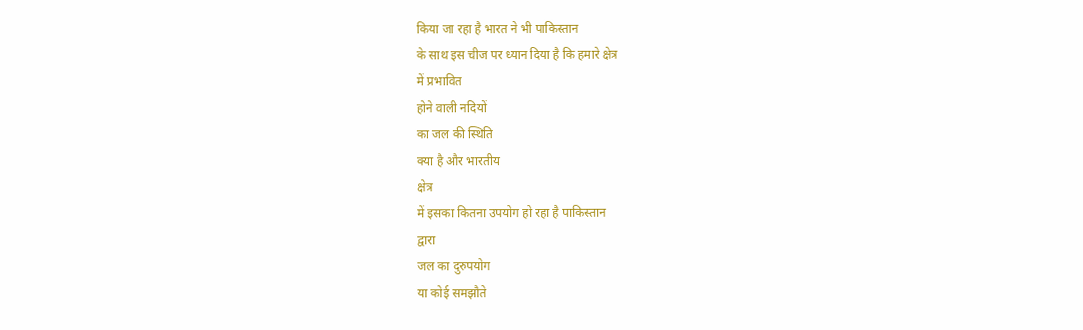किया जा रहा है भारत ने भी पाकिस्तान
के साथ इस चीज पर ध्यान दिया है कि हमारे क्षेत्र
में प्रभावित
होने वाली नदियों
का जल की स्थिति
क्या है और भारतीय
क्षेत्र
में इसका कितना उपयोग हो रहा है पाकिस्तान
द्वारा
जल का दुरुपयोग
या कोई समझौते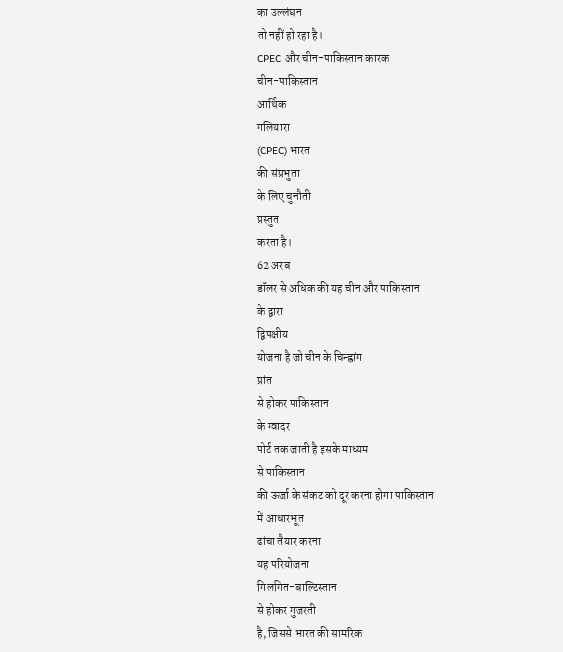का उल्लंघन
तो नहीं हो रहा है।
CPEC और चीन-पाकिस्तान कारक
चीन-पाकिस्तान
आर्थिक
गलियारा
(CPEC) भारत
की संप्रभुता
के लिए चुनौती
प्रस्तुत
करता है।
62 अरब
डॉलर से अधिक की यह चीन और पाकिस्तान
के द्वारा
द्विपक्षीय
योजना है जो चीन के चिन्ह्वांग
प्रांत
से होकर पाकिस्तान
के ग्वादर
पोर्ट तक जाती है इसके माध्यम
से पाकिस्तान
की ऊर्जा के संकट को दूर करना होगा पाकिस्तान
में आधारभूत
ढांचा तैयार करना
यह परियोजना
गिलगित-बाल्टिस्तान
से होकर गुजरती
है, जिससे भारत की सामरिक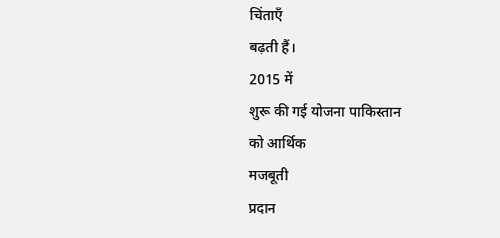चिंताएँ
बढ़ती हैं।
2015 में
शुरू की गई योजना पाकिस्तान
को आर्थिक
मजबूती
प्रदान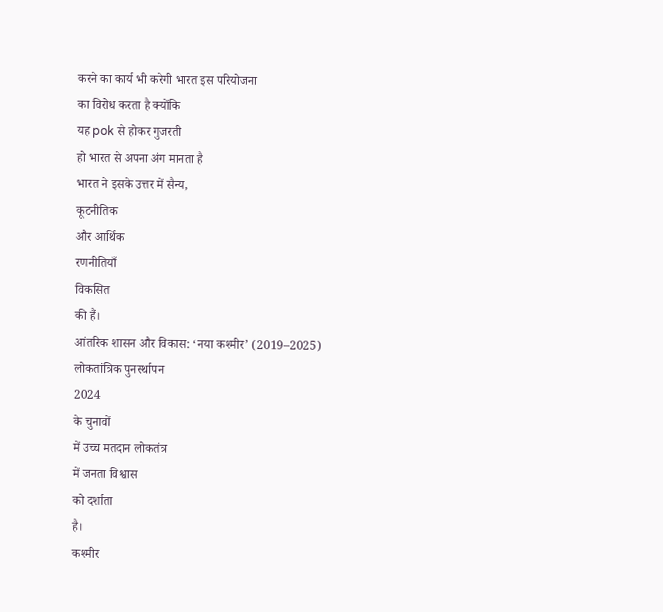करने का कार्य भी करेगी भारत इस परियोजना
का विरोध करता है क्योंकि
यह pok से होकर गुजरती
हो भारत से अपना अंग मानता है
भारत ने इसके उत्तर में सैन्य,
कूटनीतिक
और आर्थिक
रणनीतियाँ
विकसित
की हैं।
आंतरिक शासन और विकास: ‘नया कश्मीर’ (2019–2025)
लोकतांत्रिक पुनर्स्थापन
2024
के चुनावों
में उच्च मतदान लोकतंत्र
में जनता विश्वास
को दर्शाता
है।
कश्मीर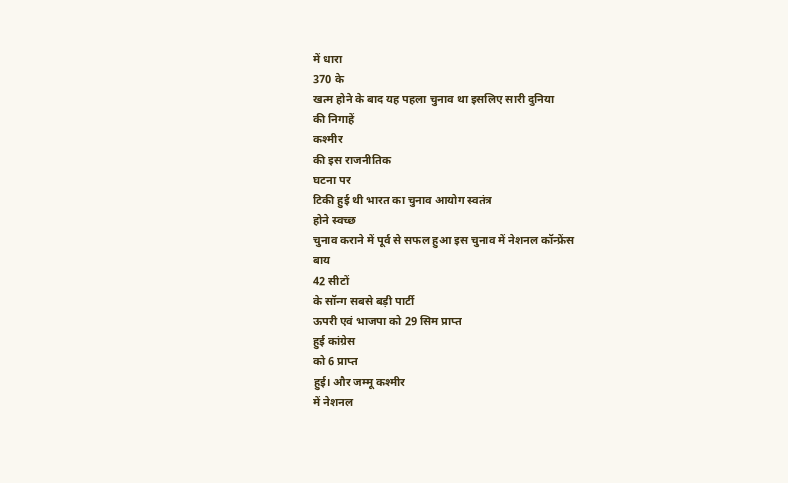में धारा
370 के
खत्म होने के बाद यह पहला चुनाव था इसलिए सारी दुनिया
की निगाहें
कश्मीर
की इस राजनीतिक
घटना पर
टिकी हुई थी भारत का चुनाव आयोग स्वतंत्र
होने स्वच्छ
चुनाव कराने में पूर्व से सफल हुआ इस चुनाव में नेशनल कॉन्फ्रेंस
बाय
42 सीटों
के सॉन्ग सबसे बड़ी पार्टी
ऊपरी एवं भाजपा को 29 सिम प्राप्त
हुई कांग्रेस
को 6 प्राप्त
हुई। और जम्मू कश्मीर
में नेशनल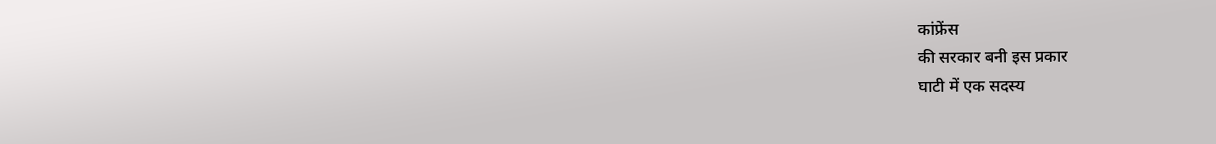कांफ्रेंस
की सरकार बनी इस प्रकार
घाटी में एक सदस्य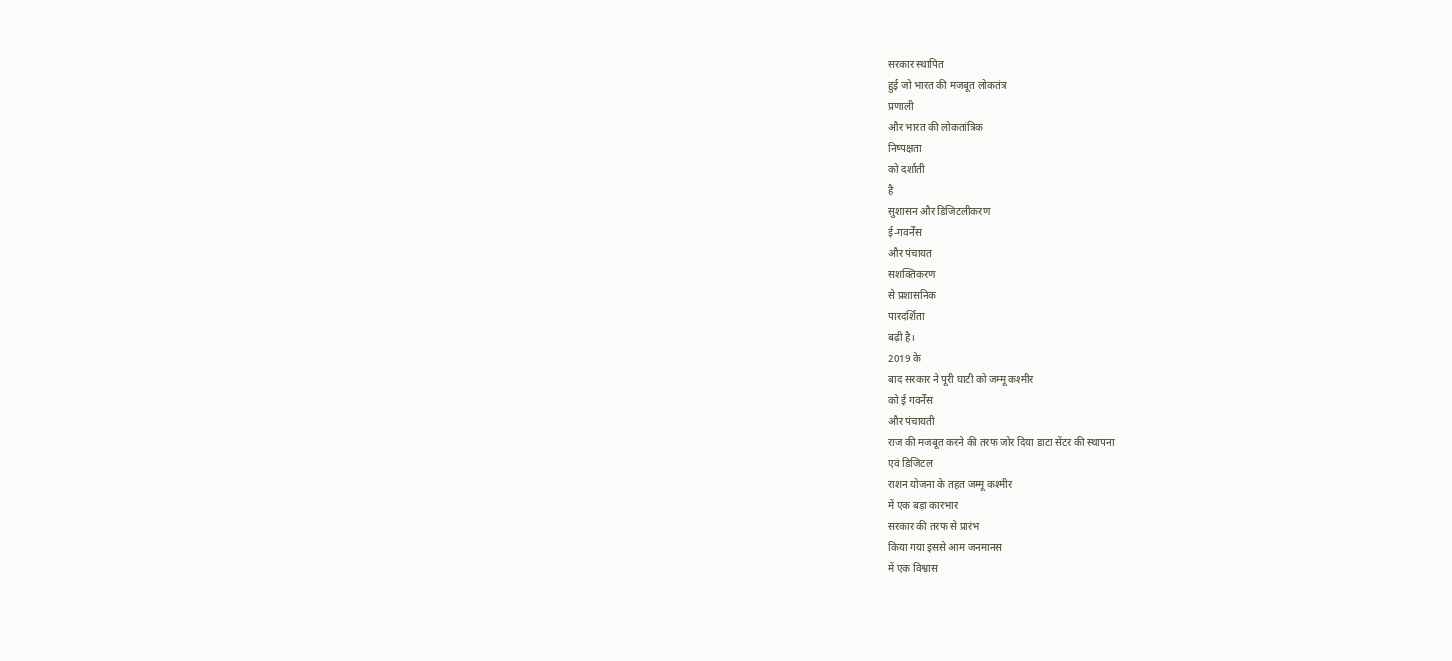सरकार स्थापित
हुई जो भारत की मजबूत लोकतंत्र
प्रणाली
और भारत की लोकतांत्रिक
निष्पक्षता
को दर्शाती
है
सुशासन और डिजिटलीकरण
ई-गवर्नेंस
और पंचायत
सशक्तिकरण
से प्रशासनिक
पारदर्शिता
बढ़ी है।
2019 के
बाद सरकार ने पूरी घाटी को जम्मू कश्मीर
को ई गवर्नेंस
और पंचायती
राज की मजबूत करने की तरफ जोर दिया डाटा सेंटर की स्थापना
एवं डिजिटल
राशन योजना के तहत जम्मू कश्मीर
में एक बड़ा कारभार
सरकार की तरफ से प्रारंभ
किया गया इससे आम जनमानस
में एक विश्वास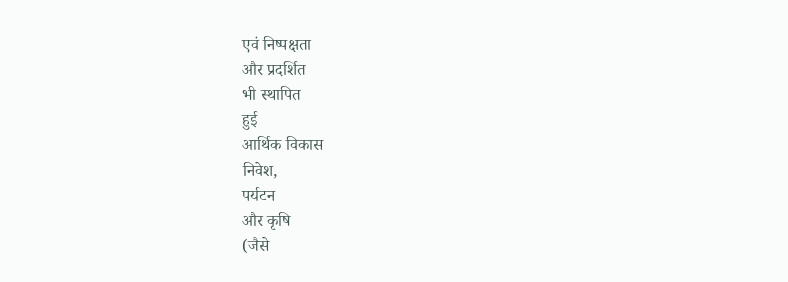एवं निष्पक्षता
और प्रदर्शित
भी स्थापित
हुई
आर्थिक विकास
निवेश,
पर्यटन
और कृषि
(जैसे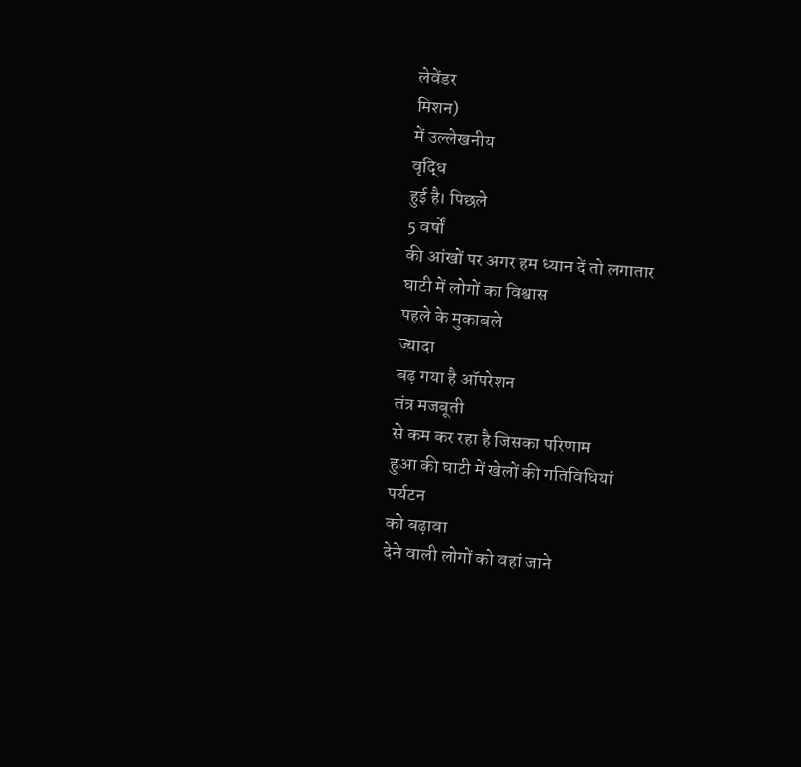लेवेंडर
मिशन)
में उल्लेखनीय
वृद्धि
हुई है। पिछले
5 वर्षों
की आंखों पर अगर हम ध्यान दें तो लगातार
घाटी में लोगों का विश्वास
पहले के मुकाबले
ज्यादा
बढ़ गया है ऑपरेशन
तंत्र मजबूती
से कम कर रहा है जिसका परिणाम
हुआ की घाटी में खेलों की गतिविधियां
पर्यटन
को बढ़ावा
देने वाली लोगों को वहां जाने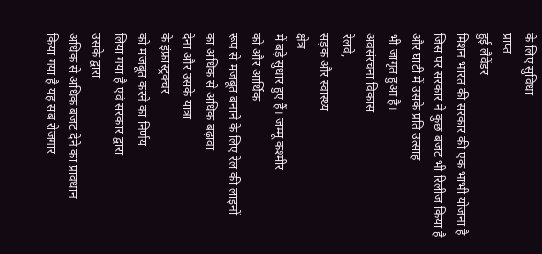के लिए सुविधा
प्राप्त
हुई लैवेंडर
मिशन भारत की सरकार की एक भाभी योजना है जिस पर सरकार ने कुछ बजट भी रिलीज किया है और घाटी में उसके प्रति उत्साह
भी जागृत हुआ है।
अवसंरचना विकास
रेलवे,
सड़क और स्वास्थ्य
क्षेत्र
में बड़े सुधार हुए हैं। जम्मू कश्मीर
को और आर्थिक
रूप से मजबूत बनाने के लिए रेल की लाइनों
का अधिक से अधिक बढ़ावा
देना और उसके यात्रा
के इंफ्रास्ट्रक्चर
को मजबूत करने का निर्णय
लिया गया है एवं सरकार द्वारा
उसके द्वारा
अधिक से अधिक बजट देने का प्रावधान
किया गया है यह सब रोजगार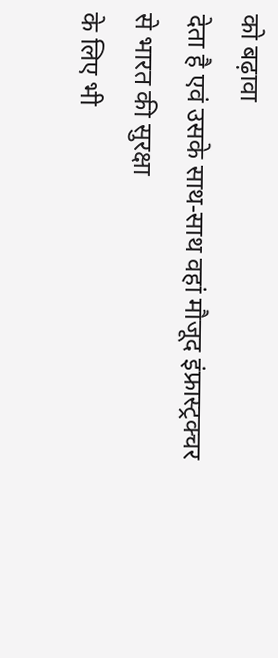को बढ़ावा
देता है एवं उसके साथ-साथ वहां मौजूद इंफ्रास्ट्रक्चर
से भारत की सुरक्षा
के लिए भी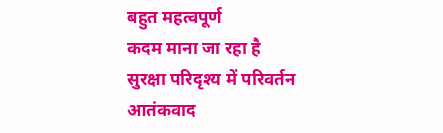बहुत महत्वपूर्ण
कदम माना जा रहा है
सुरक्षा परिदृश्य में परिवर्तन
आतंकवाद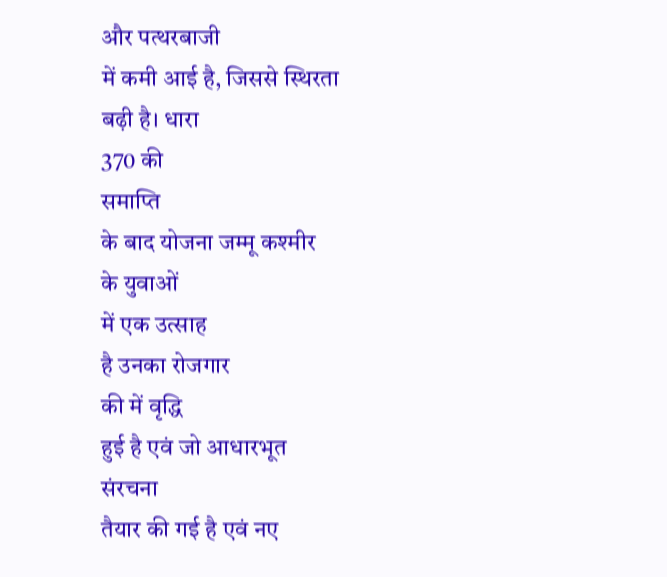और पत्थरबाजी
में कमी आई है, जिससे स्थिरता
बढ़ी है। धारा
370 की
समाप्ति
के बाद योजना जम्मू कश्मीर
के युवाओं
में एक उत्साह
है उनका रोजगार
की में वृद्धि
हुई है एवं जो आधारभूत
संरचना
तैयार की गई है एवं नए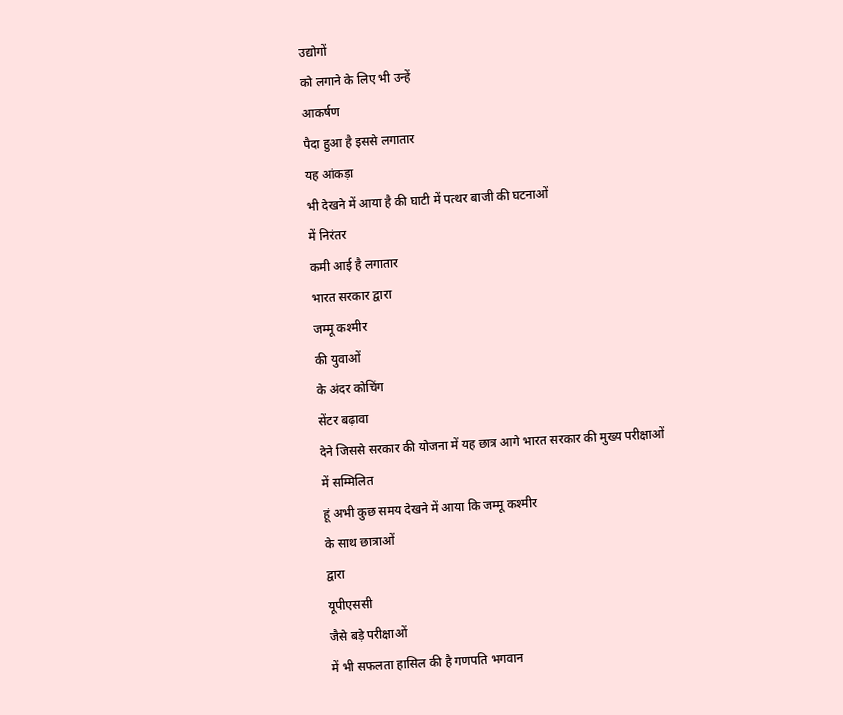उद्योगों
को लगाने के लिए भी उन्हें
आकर्षण
पैदा हुआ है इससे लगातार
यह आंकड़ा
भी देखने में आया है की घाटी में पत्थर बाजी की घटनाओं
में निरंतर
कमी आई है लगातार
भारत सरकार द्वारा
जम्मू कश्मीर
की युवाओं
के अंदर कोचिंग
सेंटर बढ़ावा
देने जिससे सरकार की योजना में यह छात्र आगे भारत सरकार की मुख्य परीक्षाओं
में सम्मिलित
हूं अभी कुछ समय देखने में आया कि जम्मू कश्मीर
के साथ छात्राओं
द्वारा
यूपीएससी
जैसे बड़े परीक्षाओं
में भी सफलता हासिल की है गणपति भगवान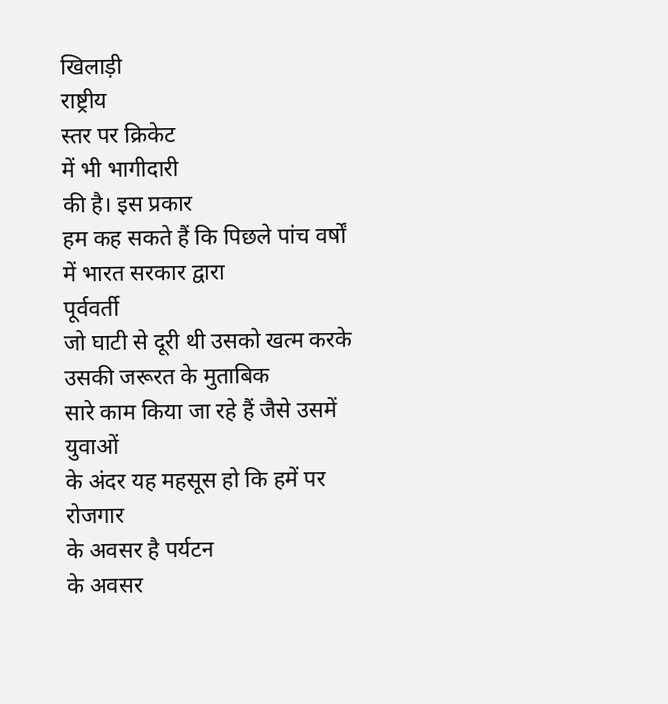खिलाड़ी
राष्ट्रीय
स्तर पर क्रिकेट
में भी भागीदारी
की है। इस प्रकार
हम कह सकते हैं कि पिछले पांच वर्षों
में भारत सरकार द्वारा
पूर्ववर्ती
जो घाटी से दूरी थी उसको खत्म करके उसकी जरूरत के मुताबिक
सारे काम किया जा रहे हैं जैसे उसमें युवाओं
के अंदर यह महसूस हो कि हमें पर रोजगार
के अवसर है पर्यटन
के अवसर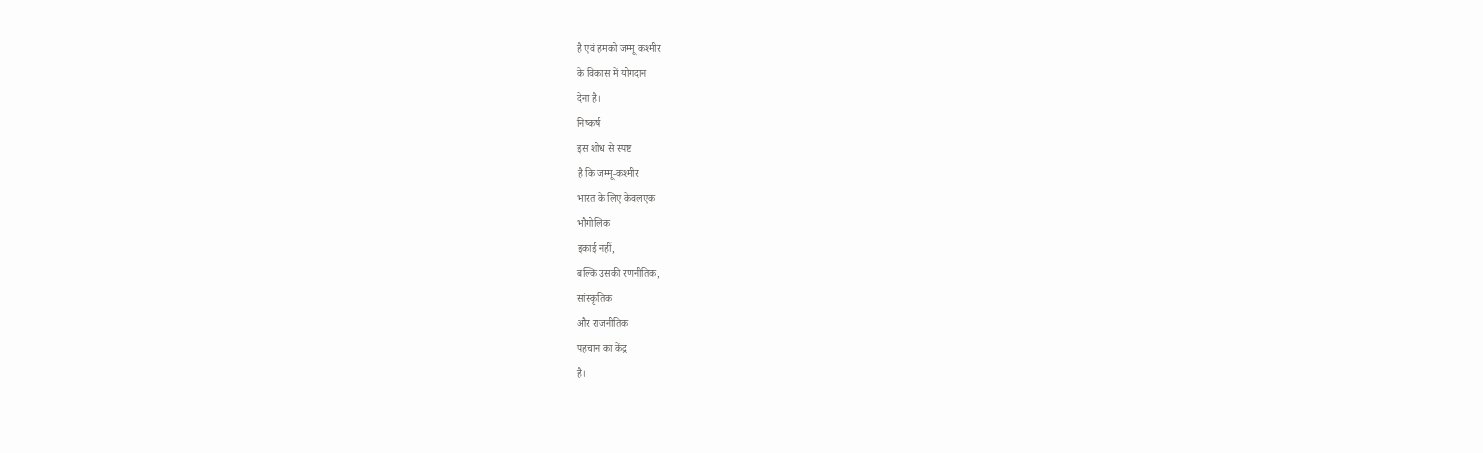है एवं हमको जम्मू कश्मीर
के विकास में योगदान
देना है।
निष्कर्ष
इस शोध से स्पष्ट
है कि जम्मू-कश्मीर
भारत के लिए केवलएक
भौगोलिक
इकाई नहीं,
बल्कि उसकी रणनीतिक,
सांस्कृतिक
और राजनीतिक
पहचान का केंद्र
है।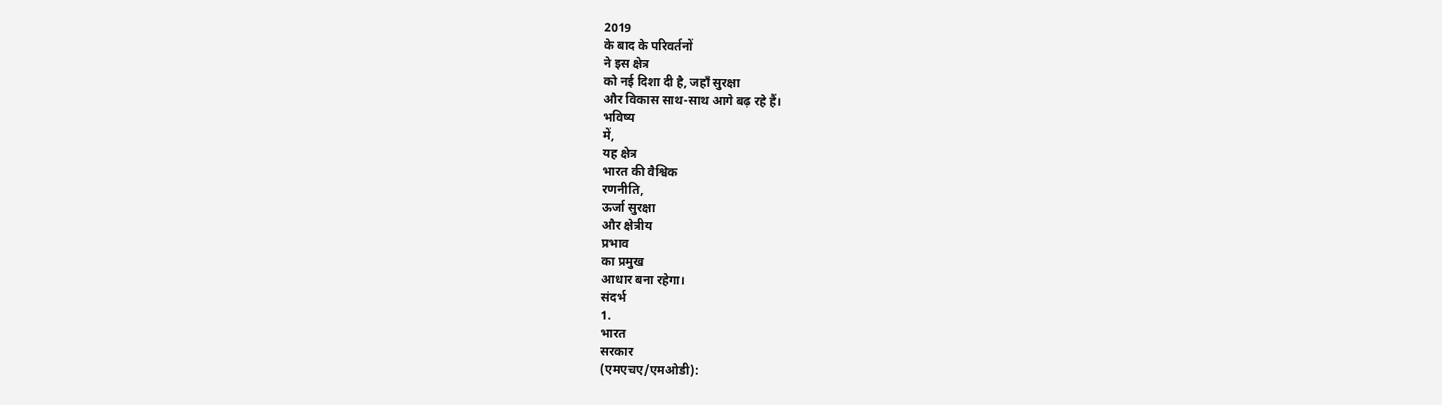2019
के बाद के परिवर्तनों
ने इस क्षेत्र
को नई दिशा दी है, जहाँ सुरक्षा
और विकास साथ-साथ आगे बढ़ रहे हैं।
भविष्य
में,
यह क्षेत्र
भारत की वैश्विक
रणनीति,
ऊर्जा सुरक्षा
और क्षेत्रीय
प्रभाव
का प्रमुख
आधार बना रहेगा।
संदर्भ
1.
भारत
सरकार
(एमएचए/एमओडी):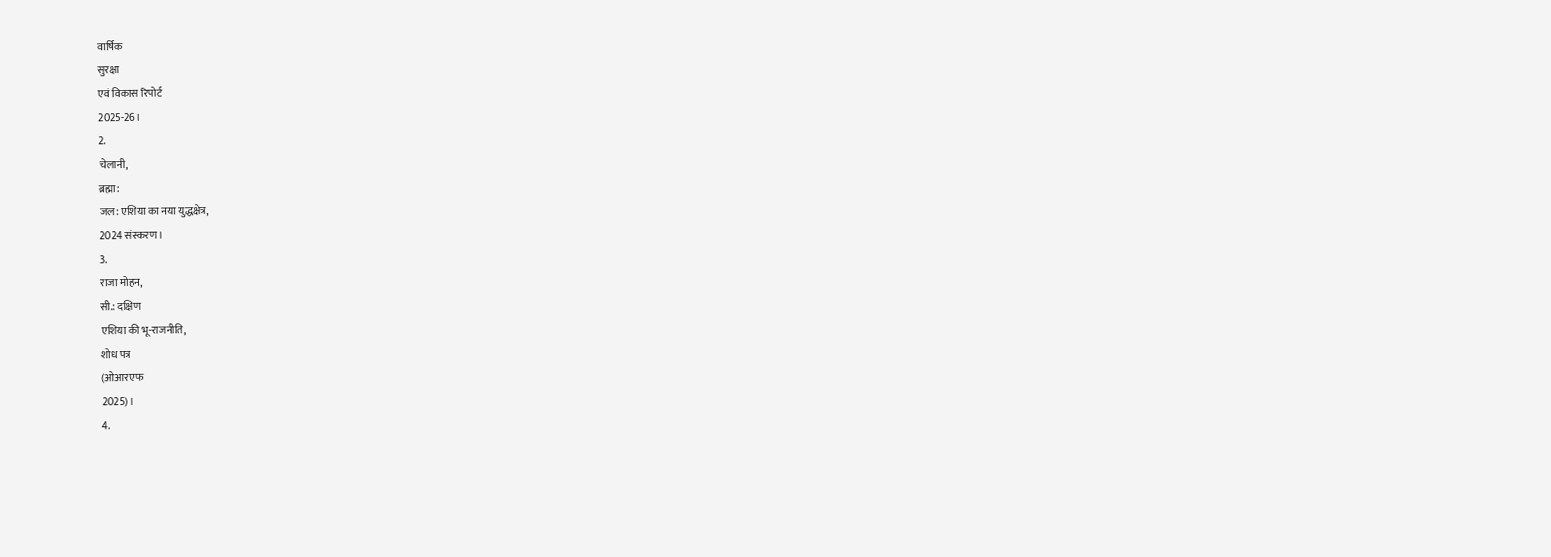वार्षिक
सुरक्षा
एवं विकास रिपोर्ट
2025-26।
2.
चेलानी,
ब्रह्मा:
जल: एशिया का नया युद्धक्षेत्र,
2024 संस्करण।
3.
राजा मोहन,
सी.: दक्षिण
एशिया की भू-राजनीति,
शोध पत्र
(ओआरएफ
2025)।
4.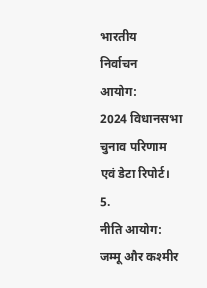भारतीय
निर्वाचन
आयोग:
2024 विधानसभा
चुनाव परिणाम
एवं डेटा रिपोर्ट।
5.
नीति आयोग:
जम्मू और कश्मीर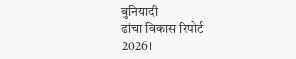बुनियादी
ढांचा विकास रिपोर्ट
2026।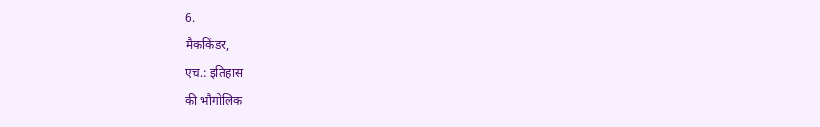6.
मैककिंडर,
एच.: इतिहास
की भौगोलिक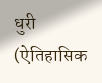धुरी
(ऐतिहासिक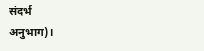संदर्भ
अनुभाग)।